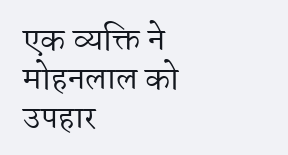एक व्यक्ति ने मोहनलाल को उपहार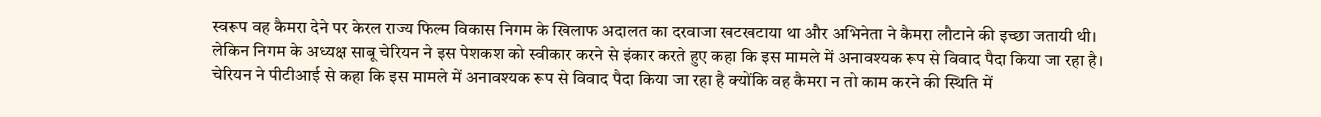स्वरूप वह कैमरा देने पर केरल राज्य फिल्म विकास निगम के खिलाफ अदालत का दरवाजा खटखटाया था और अभिनेता ने कैमरा लौटाने की इच्छा जतायी थी।
लेकिन निगम के अध्यक्ष साबू चेरियन ने इस पेशकश को स्वीकार करने से इंकार करते हुए कहा कि इस मामले में अनावश्यक रूप से विवाद पैदा किया जा रहा है।
चेरियन ने पीटीआई से कहा कि इस मामले में अनावश्यक रूप से विवाद पैदा किया जा रहा है क्योंकि वह कैमरा न तो काम करने की स्थिति में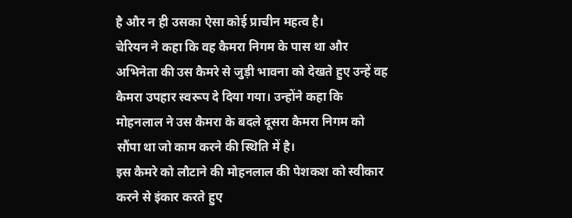है और न ही उसका ऐसा कोई प्राचीन महत्व है।
चेरियन ने कहा कि वह कैमरा निगम के पास था और अभिनेता की उस कैमरे से जुड़ी भावना को देखते हुए उन्हें वह कैमरा उपहार स्वरूप दे दिया गया। उन्होंने कहा कि मोहनलाल ने उस कैमरा के बदले दूसरा कैमरा निगम को सौंपा था जो काम करने की स्थिति में है।
इस कैमरे को लौटाने की मोहनलाल की पेशकश को स्वीकार करने से इंकार करते हुए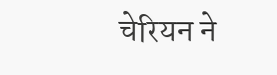चेरियन ने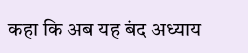कहा कि अब यह बंद अध्याय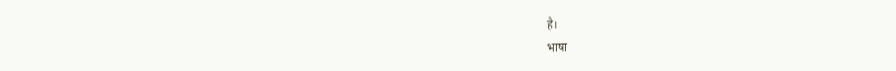है।
भाषा